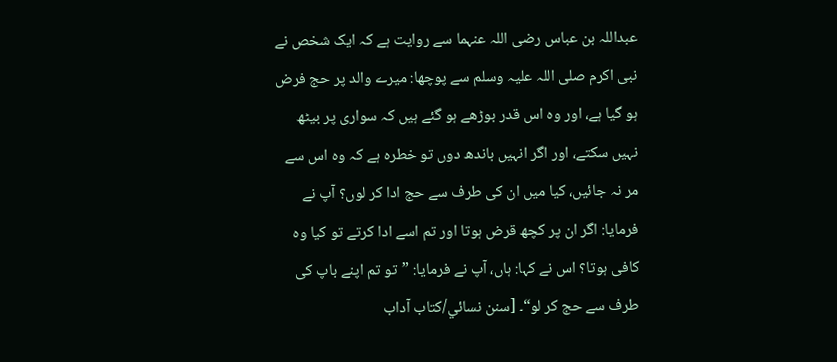عبداللہ بن عباس رضی اللہ عنہما سے روایت ہے کہ ایک شخص نے نبی اکرم صلی اللہ علیہ وسلم سے پوچھا: میرے والد پر حج فرض ہو گیا ہے، اور وہ اس قدر بوڑھے ہو گئے ہیں کہ سواری پر بیٹھ نہیں سکتے، اور اگر انہیں باندھ دوں تو خطرہ ہے کہ وہ اس سے مر نہ جائیں، کیا میں ان کی طرف سے حج ادا کر لوں؟ آپ نے فرمایا: اگر ان پر کچھ قرض ہوتا اور تم اسے ادا کرتے تو کیا وہ کافی ہوتا؟ اس نے کہا: ہاں، آپ نے فرمایا: ”تو تم اپنے باپ کی طرف سے حج کر لو“۔ [سنن نسائي/كتاب آداب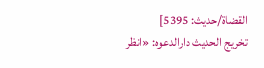القضاة/حدیث: 5395]
تخریج الحدیث دارالدعوہ: «انظر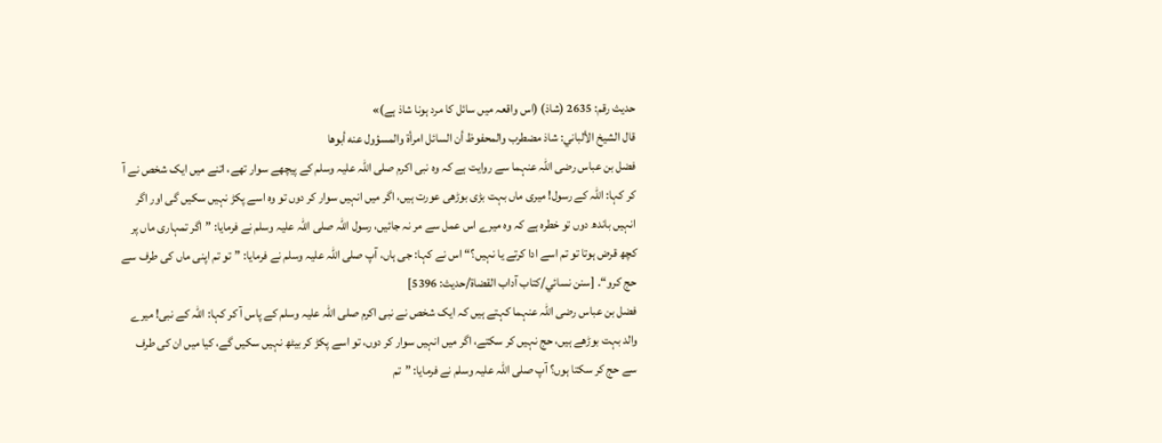حدیث رقم: 2635 (شاذ) (اس واقعہ میں سائل کا مرد ہونا شاذ ہے)»
قال الشيخ الألباني: شاذ مضطرب والمحفوظ أن السائل امرأة والمسؤول عنه أبوها
فضل بن عباس رضی اللہ عنہما سے روایت ہے کہ وہ نبی اکرم صلی اللہ علیہ وسلم کے پیچھے سوار تھے، اتنے میں ایک شخص نے آ کر کہا: اللہ کے رسول! میری ماں بہت بڑی بوڑھی عورت ہیں، اگر میں انہیں سوار کر دوں تو وہ اسے پکڑ نہیں سکیں گی اور اگر انہیں باندھ دوں تو خطرہ ہے کہ وہ میرے اس عمل سے مر نہ جائیں، رسول اللہ صلی اللہ علیہ وسلم نے فرمایا: ”اگر تمہاری ماں پر کچھ قرض ہوتا تو تم اسے ادا کرتے یا نہیں؟“ اس نے کہا: جی ہاں، آپ صلی اللہ علیہ وسلم نے فرمایا: ”تو تم اپنی ماں کی طرف سے حج کرو“۔ [سنن نسائي/كتاب آداب القضاة/حدیث: 5396]
فضل بن عباس رضی اللہ عنہما کہتے ہیں کہ ایک شخص نے نبی اکرم صلی اللہ علیہ وسلم کے پاس آ کر کہا: اللہ کے نبی! میرے والد بہت بوڑھے ہیں، حج نہیں کر سکتے، اگر میں انہیں سوار کر دوں، تو اسے پکڑ کر بیٹھ نہیں سکیں گے، کیا میں ان کی طرف سے حج کر سکتا ہوں؟ آپ صلی اللہ علیہ وسلم نے فرمایا: ”تم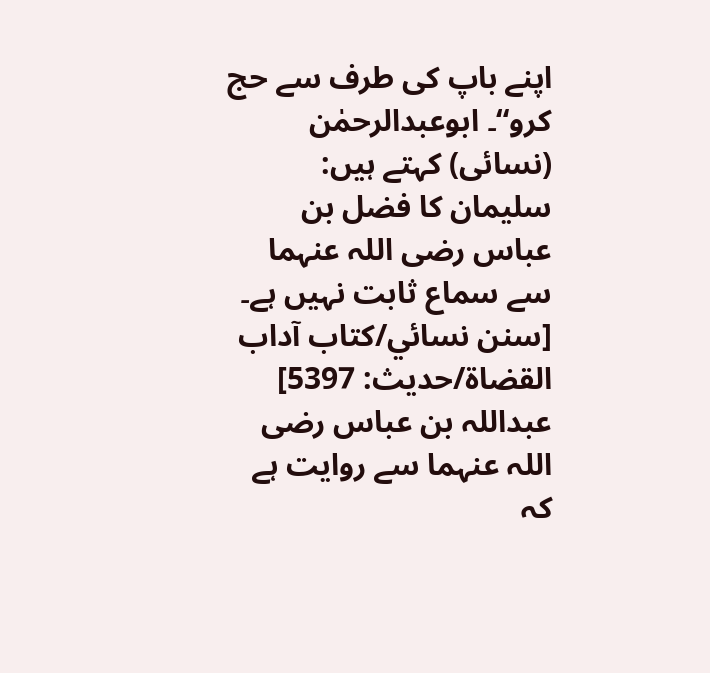اپنے باپ کی طرف سے حج کرو“۔ ابوعبدالرحمٰن (نسائی) کہتے ہیں: سلیمان کا فضل بن عباس رضی اللہ عنہما سے سماع ثابت نہیں ہے۔ [سنن نسائي/كتاب آداب القضاة/حدیث: 5397]
عبداللہ بن عباس رضی اللہ عنہما سے روایت ہے کہ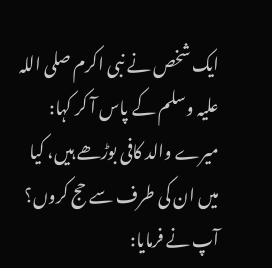ایک شخص نے نبی اکرم صلی اللہ علیہ وسلم کے پاس آ کر کہا: میرے والد کافی بوڑھے ہیں، کیا میں ان کی طرف سے حج کروں؟ آپ نے فرمایا: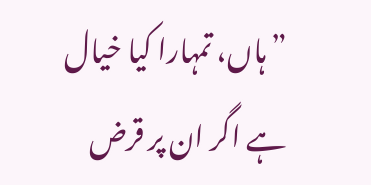”ہاں، تمہارا کیا خیال ہے اگر ان پر قرض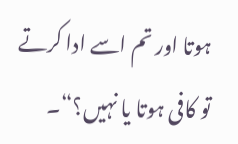ہوتا اور تم اسے ادا کرتے تو کافی ہوتا یا نہیں؟“۔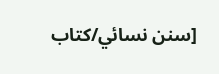[سنن نسائي/كتاب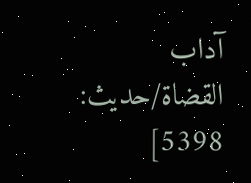آداب القضاة/حدیث: 5398]